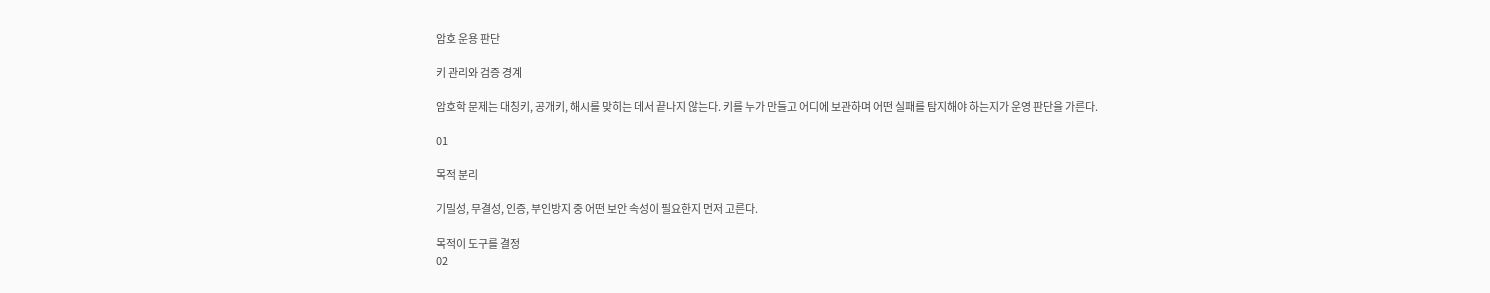암호 운용 판단

키 관리와 검증 경계

암호학 문제는 대칭키, 공개키, 해시를 맞히는 데서 끝나지 않는다. 키를 누가 만들고 어디에 보관하며 어떤 실패를 탐지해야 하는지가 운영 판단을 가른다.

01

목적 분리

기밀성, 무결성, 인증, 부인방지 중 어떤 보안 속성이 필요한지 먼저 고른다.

목적이 도구를 결정
02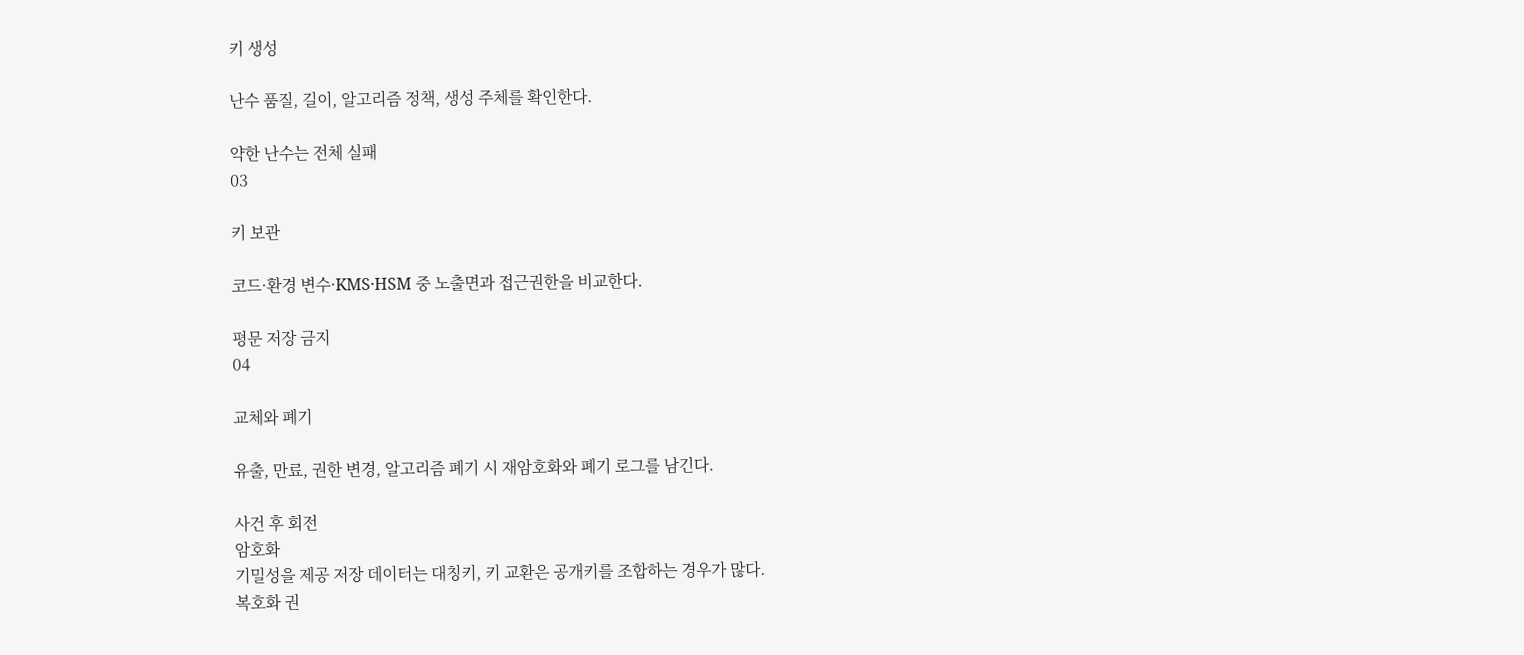키 생성

난수 품질, 길이, 알고리즘 정책, 생성 주체를 확인한다.

약한 난수는 전체 실패
03

키 보관

코드·환경 변수·KMS·HSM 중 노출면과 접근권한을 비교한다.

평문 저장 금지
04

교체와 폐기

유출, 만료, 권한 변경, 알고리즘 폐기 시 재암호화와 폐기 로그를 남긴다.

사건 후 회전
암호화
기밀성을 제공 저장 데이터는 대칭키, 키 교환은 공개키를 조합하는 경우가 많다.
복호화 권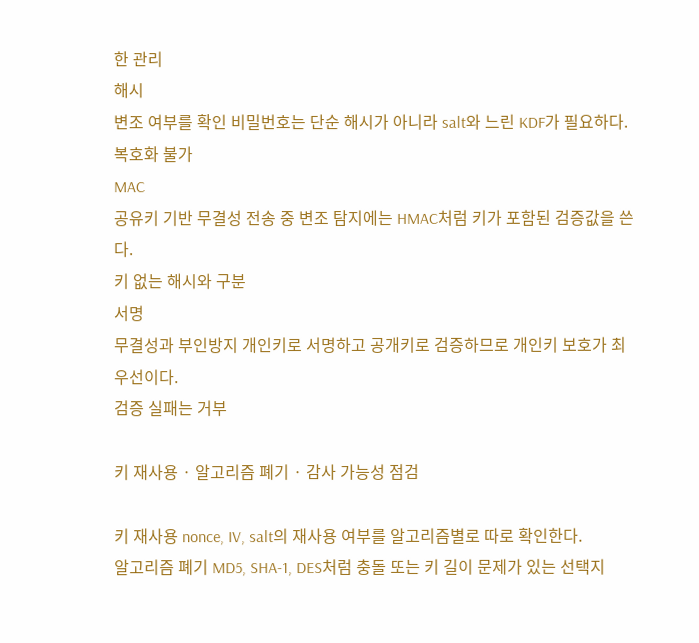한 관리
해시
변조 여부를 확인 비밀번호는 단순 해시가 아니라 salt와 느린 KDF가 필요하다.
복호화 불가
MAC
공유키 기반 무결성 전송 중 변조 탐지에는 HMAC처럼 키가 포함된 검증값을 쓴다.
키 없는 해시와 구분
서명
무결성과 부인방지 개인키로 서명하고 공개키로 검증하므로 개인키 보호가 최우선이다.
검증 실패는 거부

키 재사용 · 알고리즘 폐기 · 감사 가능성 점검

키 재사용 nonce, IV, salt의 재사용 여부를 알고리즘별로 따로 확인한다.
알고리즘 폐기 MD5, SHA-1, DES처럼 충돌 또는 키 길이 문제가 있는 선택지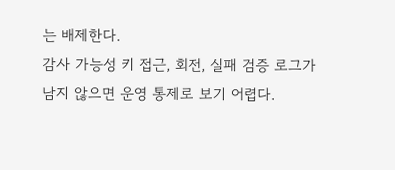는 배제한다.
감사 가능성 키 접근, 회전, 실패 검증 로그가 남지 않으면 운영 통제로 보기 어렵다.